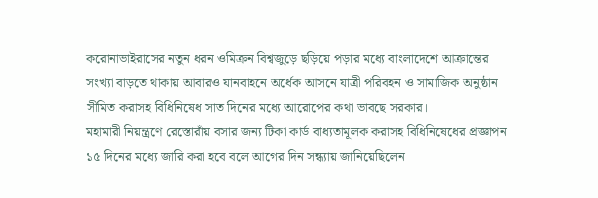করোনাভাইরাসের নতুন ধরন ওমিক্রন বিশ্বজুড়ে ছড়িয়ে পড়ার মধ্যে বাংলাদেশে আক্রান্তের সংখ্যা বাড়তে থাকায় আবারও যানবাহনে অর্ধেক আসনে যাত্রী পরিবহন ও সামাজিক অনুষ্ঠান সীমিত করাসহ বিধিনিষেধ সাত দিনের মধ্যে আরোপের কথা ভাবছে সরকার।
মহামারী নিয়ন্ত্রণে রেস্তোরাঁয় বসার জন্য টিকা কার্ড বাধ্যতামূলক করাসহ বিধিনিষেধের প্রজ্ঞাপন ১৫ দিনের মধ্যে জারি করা হবে বলে আগের দিন সন্ধ্যায় জানিয়েছিলেন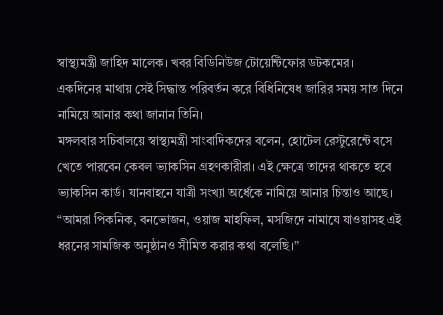স্বাস্থ্যমন্ত্রী জাহিদ মালেক। খবর বিডিনিউজ টোয়েন্টিফোর ডটকমের।
একদিনের মাথায় সেই সিদ্ধান্ত পরিবর্তন করে বিধিনিষেধ জারির সময় সাত দিনে নামিয়ে আনার কথা জানান তিনি।
মঙ্গলবার সচিবালয়ে স্বাস্থ্যমন্ত্রী সাংবাদিকদের বলেন, হোটেল রেস্টুরেন্টে বসে খেতে পারবেন কেবল ভ্যাকসিন গ্রহণকারীরা। এই ক্ষেত্রে তাদের থাকতে হবে ভ্যাকসিন কার্ড। যানবাহনে যাত্রী সংখ্যা অর্ধেকে নামিয়ে আনার চিন্তাও আছে।
“আমরা পিকনিক, বনভোজন, ওয়াজ মাহফিল, মসজিদে নামাযে যাওয়াসহ এই ধরনের সামজিক অনুষ্ঠানও সীমিত করার কথা বলেছি।”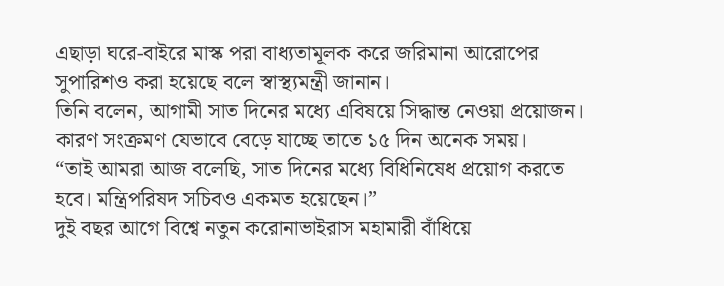এছাড়া ঘরে-বাইরে মাস্ক পরা বাধ্যতামূলক করে জরিমানা আরোপের সুপারিশও করা হয়েছে বলে স্বাস্থ্যমন্ত্রী জানান।
তিনি বলেন, আগামী সাত দিনের মধ্যে এবিষয়ে সিদ্ধান্ত নেওয়া প্রয়োজন। কারণ সংক্রমণ যেভাবে বেড়ে যাচ্ছে তাতে ১৫ দিন অনেক সময়।
“তাই আমরা আজ বলেছি, সাত দিনের মধ্যে বিধিনিষেধ প্রয়োগ করতে হবে। মন্ত্রিপরিষদ সচিবও একমত হয়েছেন।”
দুই বছর আগে বিশ্বে নতুন করোনাভাইরাস মহামারী বাঁধিয়ে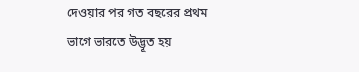দেওয়ার পর গত বছরের প্রথম ভাগে ভারতে উদ্ভূত হয়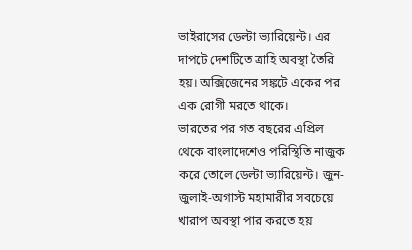ভাইরাসের ডেল্টা ভ্যারিয়েন্ট। এর দাপটে দেশটিতে ত্রাহি অবস্থা তৈরি হয়। অক্সিজেনের সঙ্কটে একের পর এক রোগী মরতে থাকে।
ভারতের পর গত বছরের এপ্রিল থেকে বাংলাদেশেও পরিস্থিতি নাজুক করে তোলে ডেল্টা ভ্যারিয়েন্ট। জুন-জুলাই-অগাস্ট মহামারীর সবচেয়ে খারাপ অবস্থা পার করতে হয়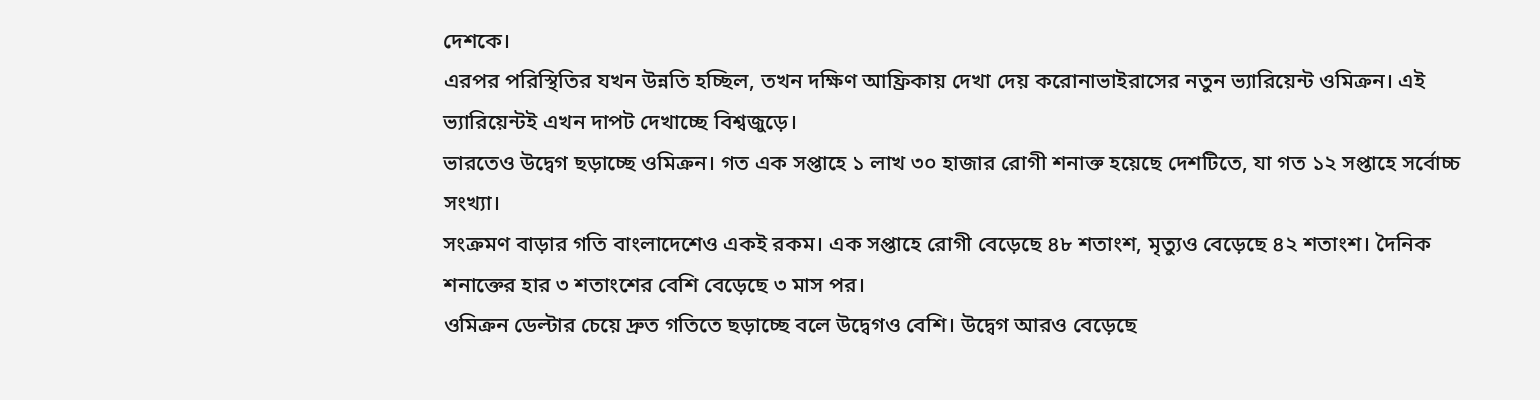দেশকে।
এরপর পরিস্থিতির যখন উন্নতি হচ্ছিল, তখন দক্ষিণ আফ্রিকায় দেখা দেয় করোনাভাইরাসের নতুন ভ্যারিয়েন্ট ওমিক্রন। এই ভ্যারিয়েন্টই এখন দাপট দেখাচ্ছে বিশ্বজুড়ে।
ভারতেও উদ্বেগ ছড়াচ্ছে ওমিক্রন। গত এক সপ্তাহে ১ লাখ ৩০ হাজার রোগী শনাক্ত হয়েছে দেশটিতে, যা গত ১২ সপ্তাহে সর্বোচ্চ সংখ্যা।
সংক্রমণ বাড়ার গতি বাংলাদেশেও একই রকম। এক সপ্তাহে রোগী বেড়েছে ৪৮ শতাংশ, মৃত্যুও বেড়েছে ৪২ শতাংশ। দৈনিক শনাক্তের হার ৩ শতাংশের বেশি বেড়েছে ৩ মাস পর।
ওমিক্রন ডেল্টার চেয়ে দ্রুত গতিতে ছড়াচ্ছে বলে উদ্বেগও বেশি। উদ্বেগ আরও বেড়েছে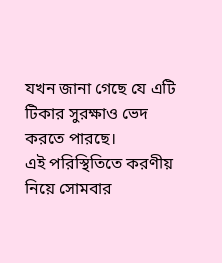যখন জানা গেছে যে এটি টিকার সুরক্ষাও ভেদ করতে পারছে।
এই পরিস্থিতিতে করণীয় নিয়ে সোমবার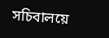সচিবালয়ে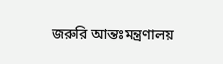জরুরি আন্তঃমন্ত্রণালয়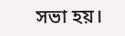সভা হয়।